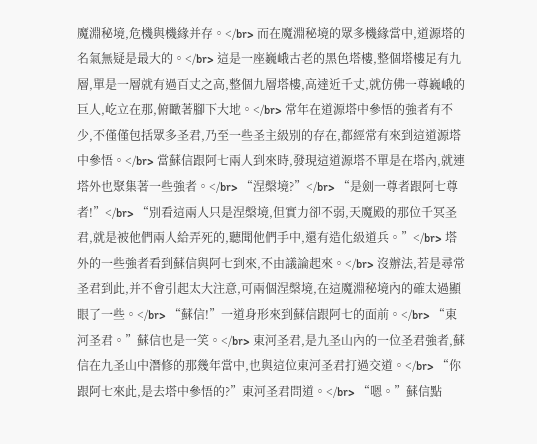魔淵秘境,危機與機緣并存。</br> 而在魔淵秘境的眾多機緣當中,道源塔的名氣無疑是最大的。</br> 這是一座巍峨古老的黑色塔樓,整個塔樓足有九層,單是一層就有過百丈之高,整個九層塔樓,高達近千丈,就仿佛一尊巍峨的巨人,屹立在那,俯瞰著腳下大地。</br> 常年在道源塔中參悟的強者有不少,不僅僅包括眾多圣君,乃至一些圣主級別的存在,都經常有來到這道源塔中參悟。</br> 當蘇信跟阿七兩人到來時,發現這道源塔不單是在塔內,就連塔外也聚集著一些強者。</br> “涅槃境?”</br> “是劍一尊者跟阿七尊者!”</br> “別看這兩人只是涅槃境,但實力卻不弱,天魔殿的那位千冥圣君,就是被他們兩人給弄死的,聽聞他們手中,還有造化級道兵。”</br> 塔外的一些強者看到蘇信與阿七到來,不由議論起來。</br> 沒辦法,若是尋常圣君到此,并不會引起太大注意,可兩個涅槃境,在這魔淵秘境內的確太過顯眼了一些。</br> “蘇信!”一道身形來到蘇信跟阿七的面前。</br> “東河圣君。”蘇信也是一笑。</br> 東河圣君,是九圣山內的一位圣君強者,蘇信在九圣山中潛修的那幾年當中,也與這位東河圣君打過交道。</br> “你跟阿七來此,是去塔中參悟的?”東河圣君問道。</br> “嗯。”蘇信點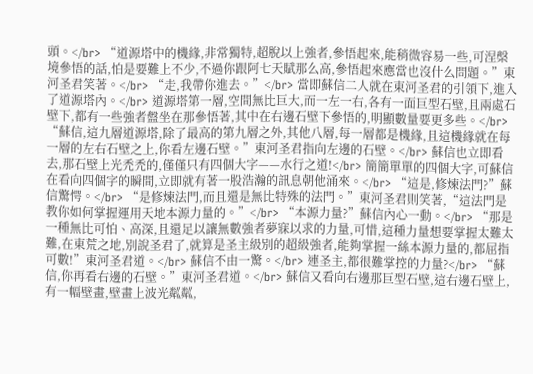頭。</br> “道源塔中的機緣,非常獨特,超脫以上強者,參悟起來,能稍微容易一些,可涅槃境參悟的話,怕是要難上不少,不過你跟阿七天賦那么高,參悟起來應當也沒什么問題。”東河圣君笑著。</br> “走,我帶你進去。”</br> 當即蘇信二人就在東河圣君的引領下,進入了道源塔內。</br> 道源塔第一層,空間無比巨大,而一左一右,各有一面巨型石壁,且兩處石壁下,都有一些強者盤坐在那參悟著,其中在右邊石壁下參悟的,明顯數量要更多些。</br> “蘇信,這九層道源塔,除了最高的第九層之外,其他八層,每一層都是機緣,且這機緣就在每一層的左右石壁之上,你看左邊石壁。”東河圣君指向左邊的石壁。</br> 蘇信也立即看去,那石壁上光禿禿的,僅僅只有四個大字——水行之道!</br> 簡簡單單的四個大字,可蘇信在看向四個字的瞬間,立即就有著一股浩瀚的訊息朝他涌來。</br> “這是,修煉法門?”蘇信驚愕。</br> “是修煉法門,而且還是無比特殊的法門。”東河圣君則笑著,“這法門是教你如何掌握運用天地本源力量的。”</br> “本源力量?”蘇信內心一動。</br> “那是一種無比可怕、高深,且還足以讓無數強者夢寐以求的力量,可惜,這種力量想要掌握太難太難,在東荒之地,別說圣君了,就算是圣主級別的超級強者,能夠掌握一絲本源力量的,都屈指可數!”東河圣君道。</br> 蘇信不由一驚。</br> 連圣主,都很難掌控的力量?</br> “蘇信,你再看右邊的石壁。”東河圣君道。</br> 蘇信又看向右邊那巨型石壁,這右邊石壁上,有一幅壁畫,壁畫上波光粼粼,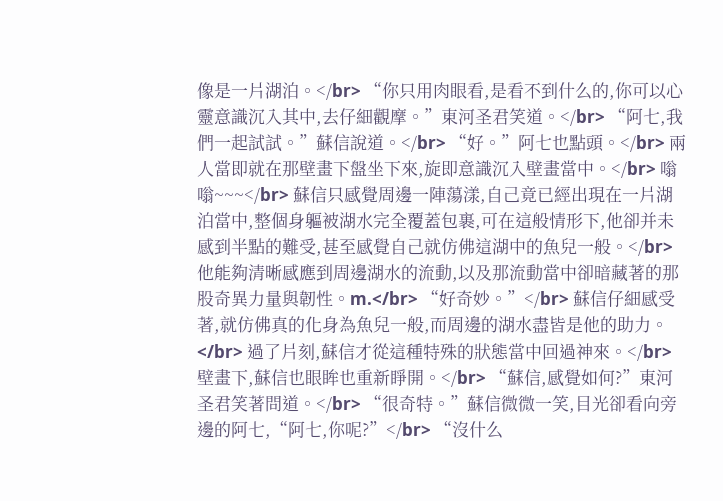像是一片湖泊。</br> “你只用肉眼看,是看不到什么的,你可以心靈意識沉入其中,去仔細觀摩。”東河圣君笑道。</br> “阿七,我們一起試試。”蘇信說道。</br> “好。”阿七也點頭。</br> 兩人當即就在那壁畫下盤坐下來,旋即意識沉入壁畫當中。</br> 嗡嗡~~~</br> 蘇信只感覺周邊一陣蕩漾,自己竟已經出現在一片湖泊當中,整個身軀被湖水完全覆蓋包裹,可在這般情形下,他卻并未感到半點的難受,甚至感覺自己就仿佛這湖中的魚兒一般。</br> 他能夠清晰感應到周邊湖水的流動,以及那流動當中卻暗藏著的那股奇異力量與韌性。m.</br> “好奇妙。”</br> 蘇信仔細感受著,就仿佛真的化身為魚兒一般,而周邊的湖水盡皆是他的助力。</br> 過了片刻,蘇信才從這種特殊的狀態當中回過神來。</br> 壁畫下,蘇信也眼眸也重新睜開。</br> “蘇信,感覺如何?”東河圣君笑著問道。</br> “很奇特。”蘇信微微一笑,目光卻看向旁邊的阿七,“阿七,你呢?”</br> “沒什么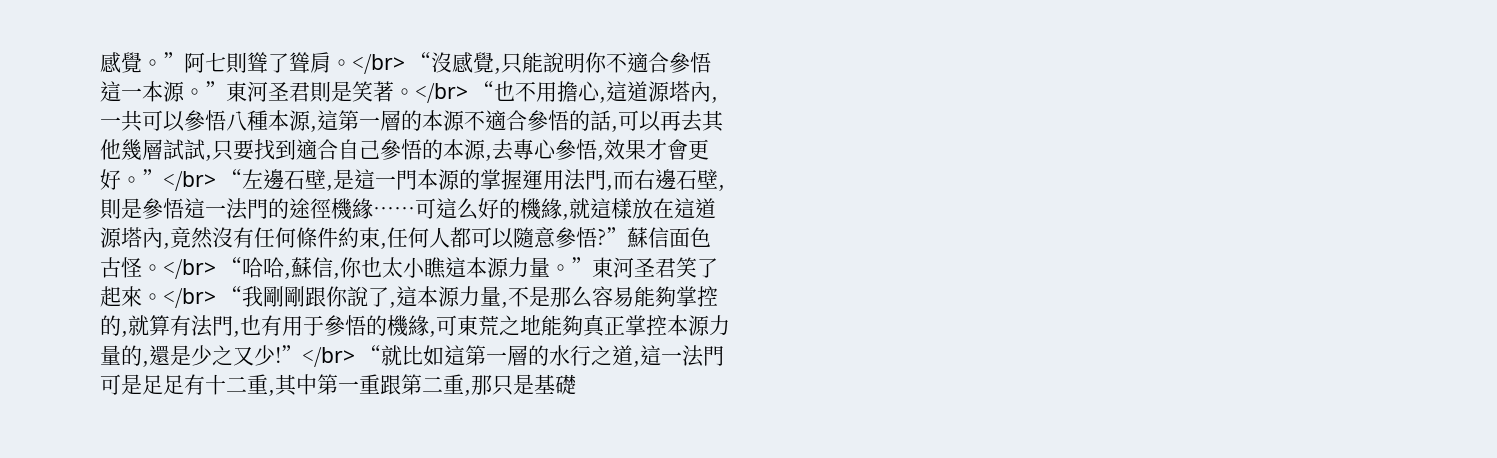感覺。”阿七則聳了聳肩。</br> “沒感覺,只能說明你不適合參悟這一本源。”東河圣君則是笑著。</br> “也不用擔心,這道源塔內,一共可以參悟八種本源,這第一層的本源不適合參悟的話,可以再去其他幾層試試,只要找到適合自己參悟的本源,去專心參悟,效果才會更好。”</br> “左邊石壁,是這一門本源的掌握運用法門,而右邊石壁,則是參悟這一法門的途徑機緣……可這么好的機緣,就這樣放在這道源塔內,竟然沒有任何條件約束,任何人都可以隨意參悟?”蘇信面色古怪。</br> “哈哈,蘇信,你也太小瞧這本源力量。”東河圣君笑了起來。</br> “我剛剛跟你說了,這本源力量,不是那么容易能夠掌控的,就算有法門,也有用于參悟的機緣,可東荒之地能夠真正掌控本源力量的,還是少之又少!”</br> “就比如這第一層的水行之道,這一法門可是足足有十二重,其中第一重跟第二重,那只是基礎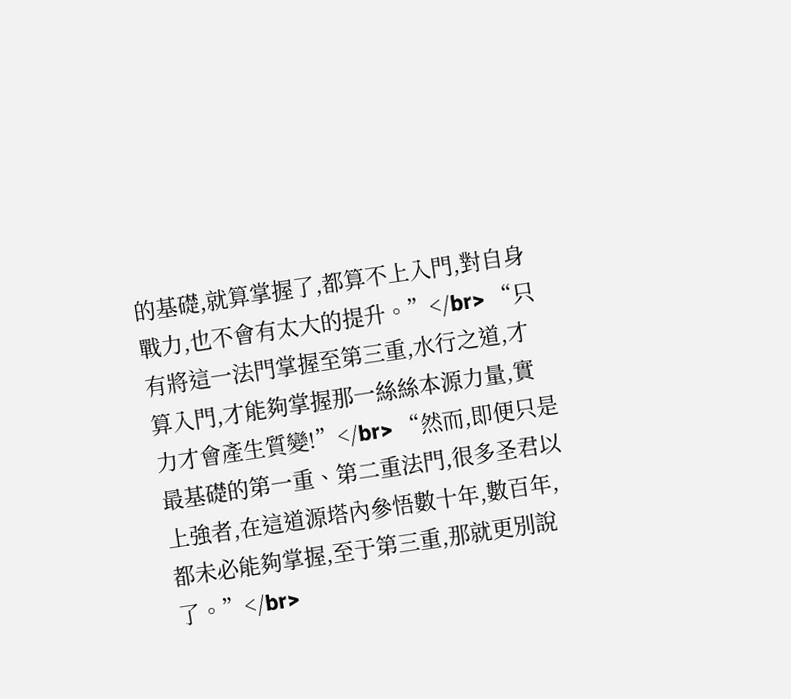的基礎,就算掌握了,都算不上入門,對自身戰力,也不會有太大的提升。”</br> “只有將這一法門掌握至第三重,水行之道,才算入門,才能夠掌握那一絲絲本源力量,實力才會產生質變!”</br> “然而,即便只是最基礎的第一重、第二重法門,很多圣君以上強者,在這道源塔內參悟數十年,數百年,都未必能夠掌握,至于第三重,那就更別說了。”</br>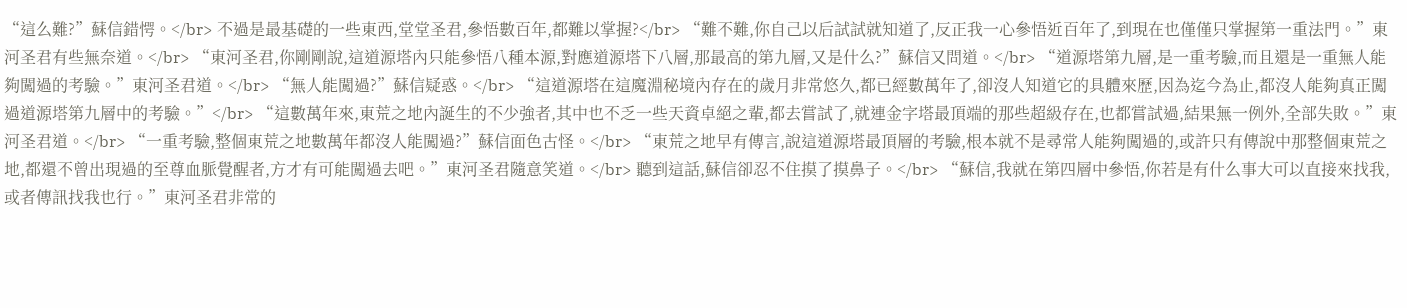“這么難?”蘇信錯愕。</br> 不過是最基礎的一些東西,堂堂圣君,參悟數百年,都難以掌握?</br> “難不難,你自己以后試試就知道了,反正我一心參悟近百年了,到現在也僅僅只掌握第一重法門。”東河圣君有些無奈道。</br> “東河圣君,你剛剛說,這道源塔內只能參悟八種本源,對應道源塔下八層,那最高的第九層,又是什么?”蘇信又問道。</br> “道源塔第九層,是一重考驗,而且還是一重無人能夠闖過的考驗。”東河圣君道。</br> “無人能闖過?”蘇信疑惑。</br> “這道源塔在這魔淵秘境內存在的歲月非常悠久,都已經數萬年了,卻沒人知道它的具體來歷,因為迄今為止,都沒人能夠真正闖過道源塔第九層中的考驗。”</br> “這數萬年來,東荒之地內誕生的不少強者,其中也不乏一些天資卓絕之輩,都去嘗試了,就連金字塔最頂端的那些超級存在,也都嘗試過,結果無一例外,全部失敗。”東河圣君道。</br> “一重考驗,整個東荒之地數萬年都沒人能闖過?”蘇信面色古怪。</br> “東荒之地早有傳言,說這道源塔最頂層的考驗,根本就不是尋常人能夠闖過的,或許只有傳說中那整個東荒之地,都還不曾出現過的至尊血脈覺醒者,方才有可能闖過去吧。”東河圣君隨意笑道。</br> 聽到這話,蘇信卻忍不住摸了摸鼻子。</br> “蘇信,我就在第四層中參悟,你若是有什么事大可以直接來找我,或者傳訊找我也行。”東河圣君非常的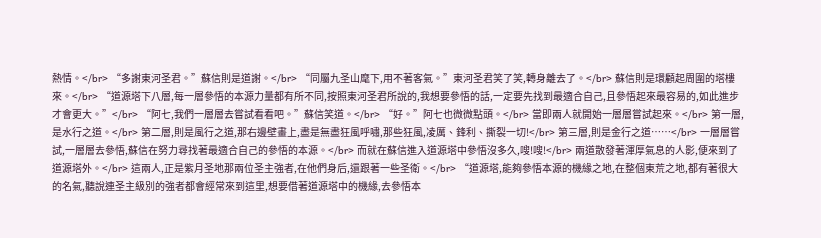熱情。</br> “多謝東河圣君。”蘇信則是道謝。</br> “同屬九圣山麾下,用不著客氣。”東河圣君笑了笑,轉身離去了。</br> 蘇信則是環顧起周圍的塔樓來。</br> “道源塔下八層,每一層參悟的本源力量都有所不同,按照東河圣君所說的,我想要參悟的話,一定要先找到最適合自己,且參悟起來最容易的,如此進步才會更大。”</br> “阿七,我們一層層去嘗試看看吧。”蘇信笑道。</br> “好。”阿七也微微點頭。</br> 當即兩人就開始一層層嘗試起來。</br> 第一層,是水行之道。</br> 第二層,則是風行之道,那右邊壁畫上,盡是無盡狂風呼嘯,那些狂風,凌厲、鋒利、撕裂一切!</br> 第三層,則是金行之道……</br> 一層層嘗試,一層層去參悟,蘇信在努力尋找著最適合自己的參悟的本源。</br> 而就在蘇信進入道源塔中參悟沒多久,嗖!嗖!</br> 兩道散發著渾厚氣息的人影,便來到了道源塔外。</br> 這兩人,正是紫月圣地那兩位圣主強者,在他們身后,還跟著一些圣衛。</br> “道源塔,能夠參悟本源的機緣之地,在整個東荒之地,都有著很大的名氣,聽說連圣主級別的強者都會經常來到這里,想要借著道源塔中的機緣,去參悟本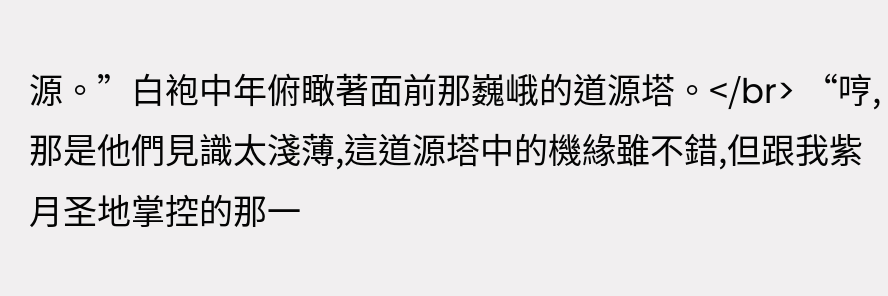源。”白袍中年俯瞰著面前那巍峨的道源塔。</br> “哼,那是他們見識太淺薄,這道源塔中的機緣雖不錯,但跟我紫月圣地掌控的那一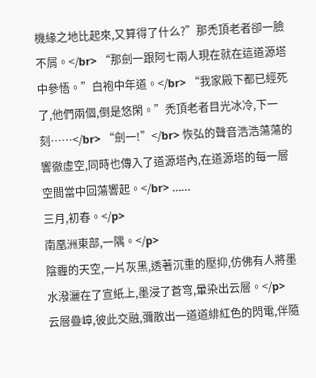機緣之地比起來,又算得了什么?”那禿頂老者卻一臉不屑。</br> “那劍一跟阿七兩人現在就在這道源塔中參悟。”白袍中年道。</br> “我家殿下都已經死了,他們兩個,倒是悠閑。”禿頂老者目光冰冷,下一刻……</br> “劍一!”</br> 恢弘的聲音浩浩蕩蕩的響徹虛空,同時也傳入了道源塔內,在道源塔的每一層空間當中回蕩響起。</br> ……
三月,初春。</p>
南凰洲東部,一隅。</p>
陰霾的天空,一片灰黑,透著沉重的壓抑,仿佛有人將墨水潑灑在了宣紙上,墨浸了蒼穹,暈染出云層。</p>
云層疊嶂,彼此交融,彌散出一道道緋紅色的閃電,伴隨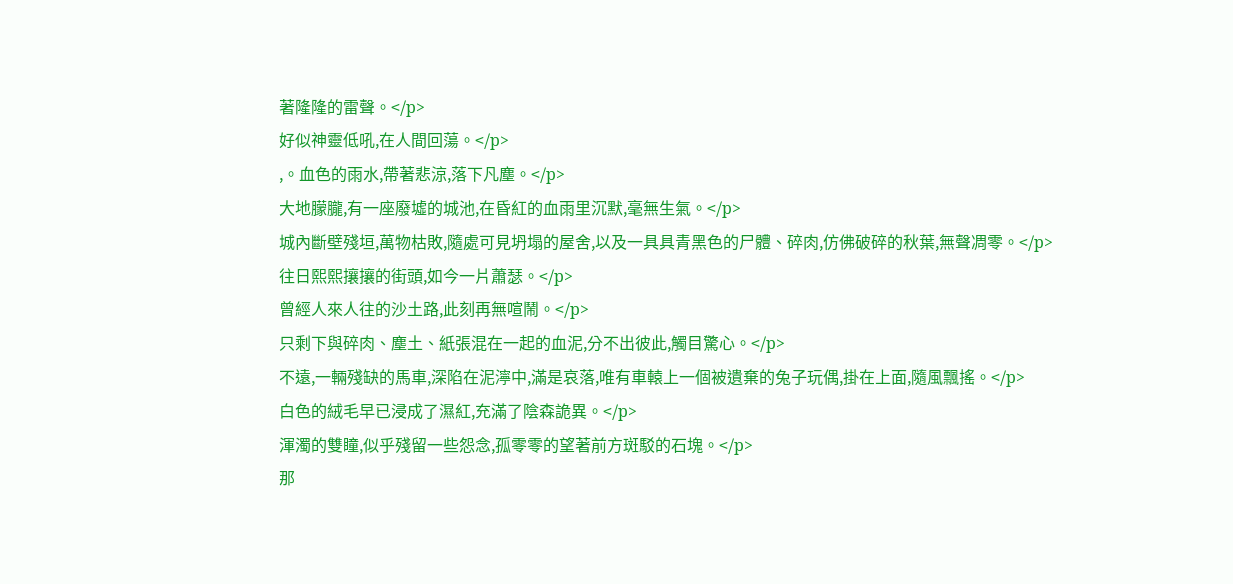著隆隆的雷聲。</p>
好似神靈低吼,在人間回蕩。</p>
,。血色的雨水,帶著悲涼,落下凡塵。</p>
大地朦朧,有一座廢墟的城池,在昏紅的血雨里沉默,毫無生氣。</p>
城內斷壁殘垣,萬物枯敗,隨處可見坍塌的屋舍,以及一具具青黑色的尸體、碎肉,仿佛破碎的秋葉,無聲凋零。</p>
往日熙熙攘攘的街頭,如今一片蕭瑟。</p>
曾經人來人往的沙土路,此刻再無喧鬧。</p>
只剩下與碎肉、塵土、紙張混在一起的血泥,分不出彼此,觸目驚心。</p>
不遠,一輛殘缺的馬車,深陷在泥濘中,滿是哀落,唯有車轅上一個被遺棄的兔子玩偶,掛在上面,隨風飄搖。</p>
白色的絨毛早已浸成了濕紅,充滿了陰森詭異。</p>
渾濁的雙瞳,似乎殘留一些怨念,孤零零的望著前方斑駁的石塊。</p>
那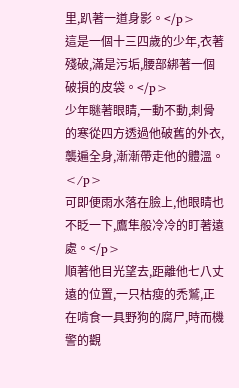里,趴著一道身影。</p>
這是一個十三四歲的少年,衣著殘破,滿是污垢,腰部綁著一個破損的皮袋。</p>
少年瞇著眼睛,一動不動,刺骨的寒從四方透過他破舊的外衣,襲遍全身,漸漸帶走他的體溫。</p>
可即便雨水落在臉上,他眼睛也不眨一下,鷹隼般冷冷的盯著遠處。</p>
順著他目光望去,距離他七八丈遠的位置,一只枯瘦的禿鷲,正在啃食一具野狗的腐尸,時而機警的觀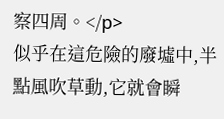察四周。</p>
似乎在這危險的廢墟中,半點風吹草動,它就會瞬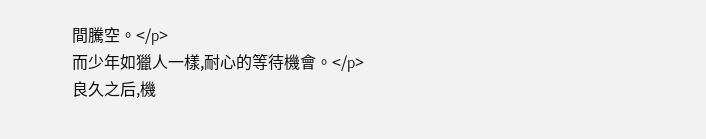間騰空。</p>
而少年如獵人一樣,耐心的等待機會。</p>
良久之后,機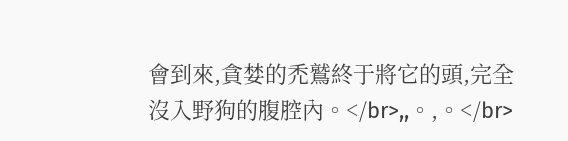會到來,貪婪的禿鷲終于將它的頭,完全沒入野狗的腹腔內。</br>,,。,。</br>